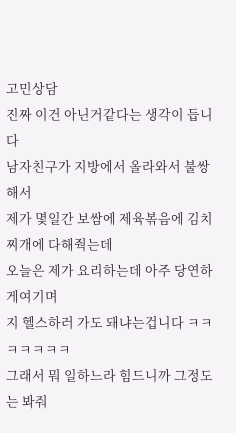고민상담
진짜 이건 아닌거같다는 생각이 듭니다
남자친구가 지방에서 올라와서 불쌍해서
제가 몇일간 보쌈에 제육볶음에 김치찌개에 다해줙는데
오늘은 제가 요리하는데 아주 당연하게여기며
지 헬스하러 가도 돼냐는겁니다 ㅋㅋㅋㅋㅋㅋㅋ
그래서 뭐 일하느라 힘드니까 그정도는 봐줘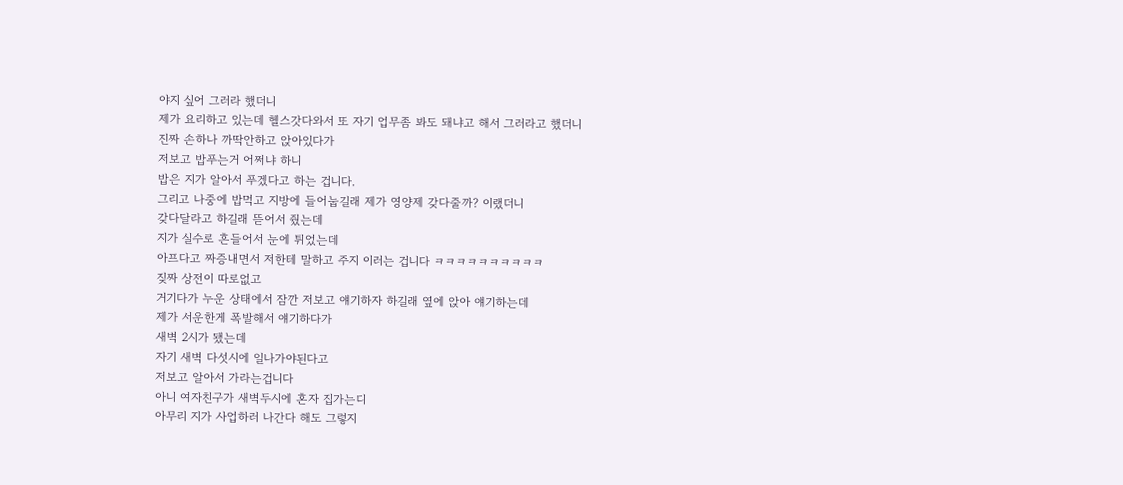야지 싶어 그러라 했더니
제가 요리하고 있는데 헬스갓다와서 또 자기 업무좀 봐도 돼냐고 해서 그러라고 했더니
진짜 손하나 까딱안하고 앉아있다가
저보고 밥푸는거 어쩌냐 하니
밥은 지가 알아서 푸겠다고 하는 겁니다.
그리고 나중에 밥먹고 지방에 들어눕길래 제가 영양제 갖다줄까? 이랬더니
갖다달라고 하길래 뜯어서 줬는데
지가 실수로 흔들어서 눈에 튀었는데
아프다고 짜증내면서 저한테 말하고 주지 이러는 겁니다 ㅋㅋㅋㅋㅋㅋㅋㅋㅋㅋ
짖짜 상전이 따로없고
거기다가 누운 상태에서 잠깐 저보고 얘기하자 하길래 옆에 앉아 얘기하는데
제가 서운한게 폭발해서 얘기하다가
새벽 2시가 됐는데
자기 새벽 다섯시에 일나가야된다고
저보고 알아서 가라는겁니다
아니 여자친구가 새벽두시에 혼자 집가는디
아무리 지가 사업하러 나간다 해도 그렇지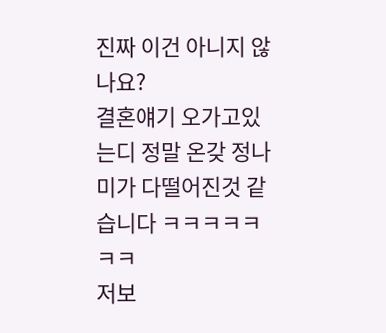진짜 이건 아니지 않나요?
결혼얘기 오가고있는디 정말 온갖 정나미가 다떨어진것 같습니다 ㅋㅋㅋㅋㅋㅋㅋ
저보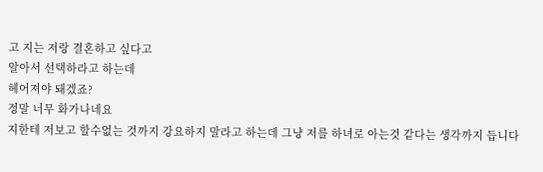고 지는 저랑 결혼하고 싶다고
알아서 선택하라고 하는데
헤어져야 돼겠죠?
정말 너무 화가나네요
지한테 저보고 할수없는 것까지 강요하지 말라고 하는데 그냥 저를 하녀로 아는것 같다는 생각까지 듭니다